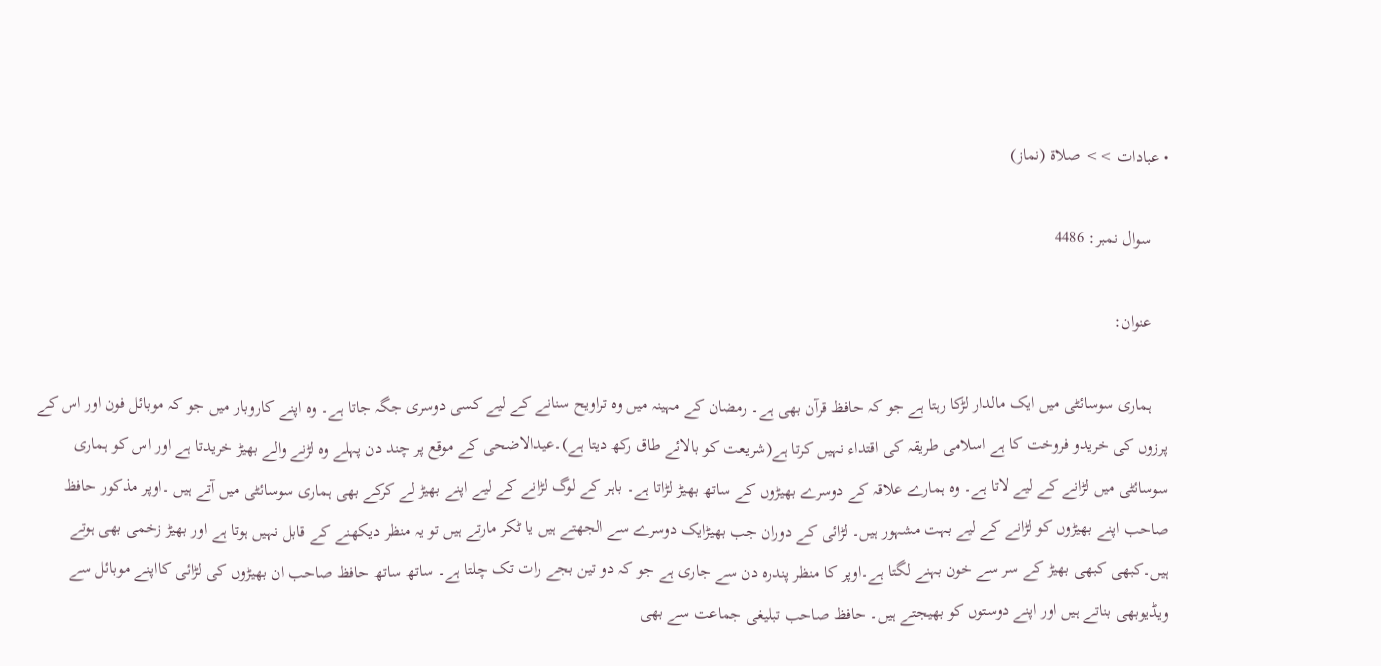• عبادات >> صلاة (نماز)

    سوال نمبر: 4486

    عنوان:

    ہماری سوسائٹی میں ایک مالدار لڑکا رہتا ہے جو کہ حافظ قرآن بھی ہے۔ رمضان کے مہینہ میں وہ تراویح سنانے کے لیے کسی دوسری جگہ جاتا ہے۔ وہ اپنے کاروبار میں جو کہ موبائل فون اور اس کے پرزوں کی خریدو فروخت کا ہے اسلامی طریقہ کی اقتداء نہیں کرتا ہے(شریعت کو بالائے طاق رکھ دیتا ہے)۔عیدالاضحی کے موقع پر چند دن پہلے وہ لڑنے والے بھیڑ خریدتا ہے اور اس کو ہماری سوسائٹی میں لڑانے کے لیے لاتا ہے۔ وہ ہمارے علاقہ کے دوسرے بھیڑوں کے ساتھ بھیڑ لڑاتا ہے۔ باہر کے لوگ لڑانے کے لیے اپنے بھیڑ لے کرکے بھی ہماری سوسائٹی میں آتے ہیں ۔اوپر مذکور حافظ صاحب اپنے بھیڑوں کو لڑانے کے لیے بہت مشہور ہیں۔ لڑائی کے دوران جب بھیڑایک دوسرے سے الجھتے ہیں یا ٹکر مارتے ہیں تو یہ منظر دیکھنے کے قابل نہیں ہوتا ہے اور بھیڑ زخمی بھی ہوتے ہیں۔کبھی کبھی بھیڑ کے سر سے خون بہنے لگتا ہے۔اوپر کا منظر پندرہ دن سے جاری ہے جو کہ دو تین بجے رات تک چلتا ہے۔ ساتھ ساتھ حافظ صاحب ان بھیڑوں کی لڑائی کااپنے موبائل سے ویڈیوبھی بناتے ہیں اور اپنے دوستوں کو بھیجتے ہیں۔ حافظ صاحب تبلیغی جماعت سے بھی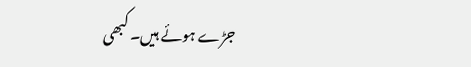جڑے ہوئے ہیں۔ کبھی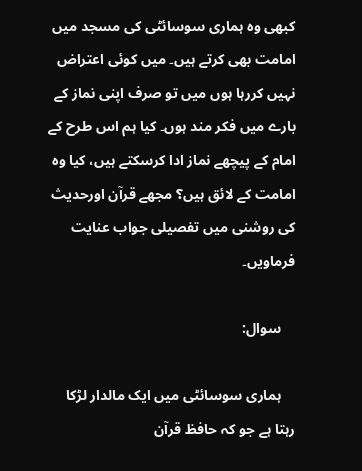کبھی وہ ہماری سوسائٹی کی مسجد میں امامت بھی کرتے ہیں۔ میں کوئی اعتراض نہیں کررہا ہوں میں تو صرف اپنی نماز کے بارے میں فکر مند ہوں۔ کیا ہم اس طرح کے امام کے پیچھے نماز ادا کرسکتے ہیں، کیا وہ امامت کے لائق ہیں؟ مجھے قرآن اورحدیث کی روشنی میں تفصیلی جواب عنایت فرماویں۔

    سوال:

    ہماری سوسائٹی میں ایک مالدار لڑکا رہتا ہے جو کہ حافظ قرآن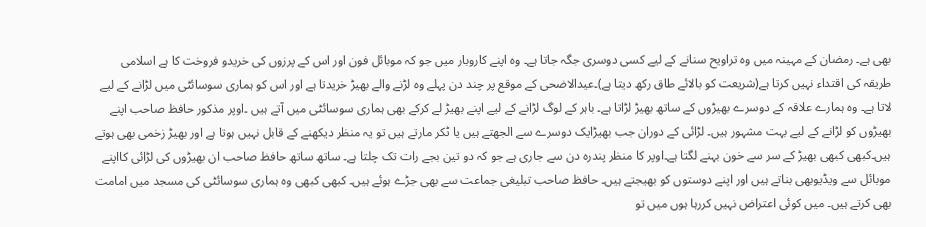بھی ہے۔ رمضان کے مہینہ میں وہ تراویح سنانے کے لیے کسی دوسری جگہ جاتا ہے۔ وہ اپنے کاروبار میں جو کہ موبائل فون اور اس کے پرزوں کی خریدو فروخت کا ہے اسلامی طریقہ کی اقتداء نہیں کرتا ہے(شریعت کو بالائے طاق رکھ دیتا ہے)۔عیدالاضحی کے موقع پر چند دن پہلے وہ لڑنے والے بھیڑ خریدتا ہے اور اس کو ہماری سوسائٹی میں لڑانے کے لیے لاتا ہے۔ وہ ہمارے علاقہ کے دوسرے بھیڑوں کے ساتھ بھیڑ لڑاتا ہے۔ باہر کے لوگ لڑانے کے لیے اپنے بھیڑ لے کرکے بھی ہماری سوسائٹی میں آتے ہیں ۔اوپر مذکور حافظ صاحب اپنے بھیڑوں کو لڑانے کے لیے بہت مشہور ہیں۔ لڑائی کے دوران جب بھیڑایک دوسرے سے الجھتے ہیں یا ٹکر مارتے ہیں تو یہ منظر دیکھنے کے قابل نہیں ہوتا ہے اور بھیڑ زخمی بھی ہوتے ہیں۔کبھی کبھی بھیڑ کے سر سے خون بہنے لگتا ہے۔اوپر کا منظر پندرہ دن سے جاری ہے جو کہ دو تین بجے رات تک چلتا ہے۔ ساتھ ساتھ حافظ صاحب ان بھیڑوں کی لڑائی کااپنے موبائل سے ویڈیوبھی بناتے ہیں اور اپنے دوستوں کو بھیجتے ہیں۔ حافظ صاحب تبلیغی جماعت سے بھی جڑے ہوئے ہیں۔ کبھی کبھی وہ ہماری سوسائٹی کی مسجد میں امامت بھی کرتے ہیں۔ میں کوئی اعتراض نہیں کررہا ہوں میں تو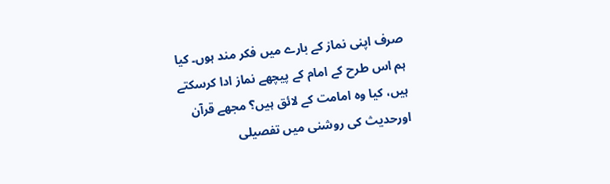صرف اپنی نماز کے بارے میں فکر مند ہوں۔ کیا ہم اس طرح کے امام کے پیچھے نماز ادا کرسکتے ہیں، کیا وہ امامت کے لائق ہیں؟ مجھے قرآن اورحدیث کی روشنی میں تفصیلی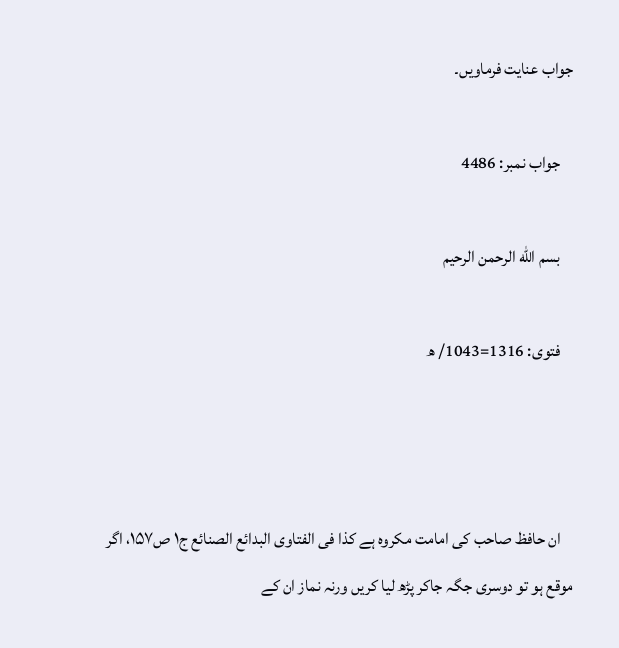جواب عنایت فرماویں۔

    جواب نمبر: 4486

    بسم الله الرحمن الرحيم

    فتوی: 1316=1043/ ھ



    ان حافظ صاحب کی امامت مکروہ ہے کذا فی الفتاوی البدائع الصنائع ج۱ ص۱۵۷، اگر موقع ہو تو دوسری جگہ جاکر پڑھ لیا کریں ورنہ نماز ان کے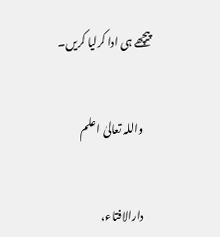پیچھے ہی ادا کرلیا کریں۔


    واللہ تعالیٰ اعلم


    دارالافتاء،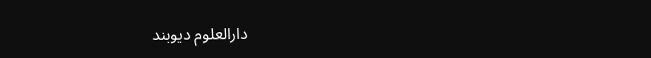دارالعلوم دیوبند